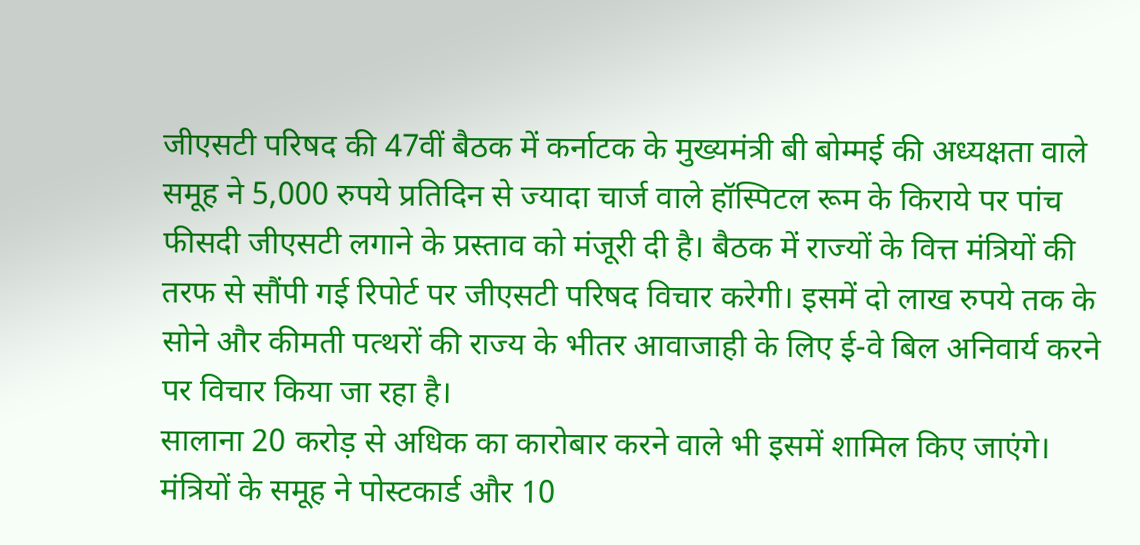जीएसटी परिषद की 47वीं बैठक में कर्नाटक के मुख्यमंत्री बी बोम्मई की अध्यक्षता वाले समूह ने 5,000 रुपये प्रतिदिन से ज्यादा चार्ज वाले हॉस्पिटल रूम के किराये पर पांच फीसदी जीएसटी लगाने के प्रस्ताव को मंजूरी दी है। बैठक में राज्यों के वित्त मंत्रियों की तरफ से सौंपी गई रिपोर्ट पर जीएसटी परिषद विचार करेगी। इसमें दो लाख रुपये तक के सोने और कीमती पत्थरों की राज्य के भीतर आवाजाही के लिए ई-वे बिल अनिवार्य करने पर विचार किया जा रहा है।
सालाना 20 करोड़ से अधिक का कारोबार करने वाले भी इसमें शामिल किए जाएंगे। मंत्रियों के समूह ने पोस्टकार्ड और 10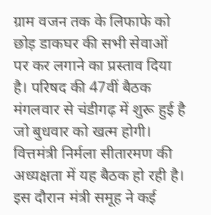ग्राम वजन तक के लिफाफे को छोड़ डाकघर की सभी सेवाओं पर कर लगाने का प्रस्ताव दिया है। परिषद की 47वीं बैठक मंगलवार से चंडीगढ़ में शुरू हुई है जो बुधवार को खत्म होगी। वित्तमंत्री निर्मला सीतारमण की अध्यक्षता में यह बैठक हो रही है। इस दौरान मंत्री समूह ने कई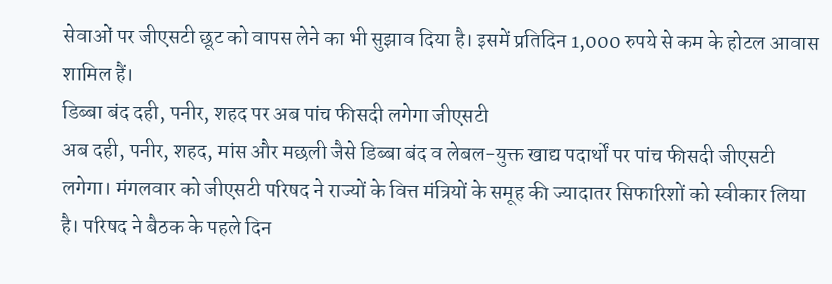सेवाओं पर जीएसटी छूट को वापस लेने का भी सुझाव दिया है। इसमें प्रतिदिन 1,000 रुपये से कम के होटल आवास शामिल हैं।
डिब्बा बंद दही, पनीर, शहद पर अब पांच फीसदी लगेगा जीएसटी
अब दही, पनीर, शहद, मांस और मछली जैसे डिब्बा बंद व लेबल-युक्त खाद्य पदार्थों पर पांच फीसदी जीएसटी लगेगा। मंगलवार को जीएसटी परिषद ने राज्यों के वित्त मंत्रियों के समूह की ज्यादातर सिफारिशों को स्वीकार लिया है। परिषद ने बैठक के पहले दिन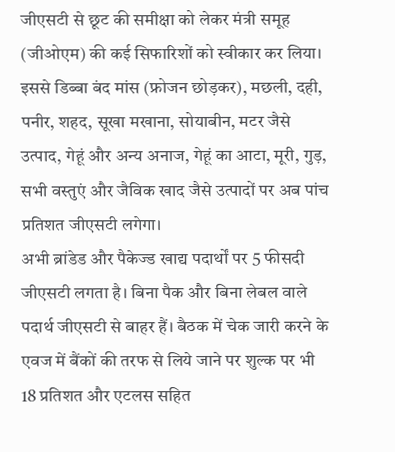जीएसटी से छूट की समीक्षा को लेकर मंत्री समूह (जीओएम) की कई सिफारिशों को स्वीकार कर लिया। इससे डिब्बा बंद मांस (फ्रोजन छोड़कर), मछली, दही, पनीर, शहद, सूखा मखाना, सोयाबीन, मटर जैसे उत्पाद, गेहूं और अन्य अनाज, गेहूं का आटा, मूरी, गुड़, सभी वस्तुएं और जैविक खाद जैसे उत्पादों पर अब पांच प्रतिशत जीएसटी लगेगा।
अभी ब्रांडेड और पैकेज्ड खाद्य पदार्थों पर 5 फीसदी जीएसटी लगता है। बिना पैक और बिना लेबल वाले पदार्थ जीएसटी से बाहर हैं। बैठक में चेक जारी करने के एवज में बैंकों की तरफ से लिये जाने पर शुल्क पर भी 18 प्रतिशत और एटलस सहित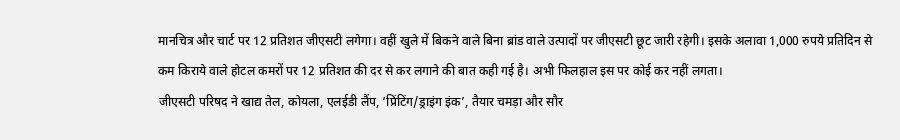मानचित्र और चार्ट पर 12 प्रतिशत जीएसटी लगेगा। वहीं खुले में बिकने वाले बिना ब्रांड वाले उत्पादों पर जीएसटी छूट जारी रहेगी। इसके अलावा 1,000 रुपये प्रतिदिन से कम किराये वाले होटल कमरों पर 12 प्रतिशत की दर से कर लगाने की बात कही गई है। अभी फिलहाल इस पर कोई कर नहीं लगता।
जीएसटी परिषद ने खाद्य तेल, कोयला, एलईडी लैंप, ‘प्रिंटिंग/ड्राइंग इंक’, तैयार चमड़ा और सौर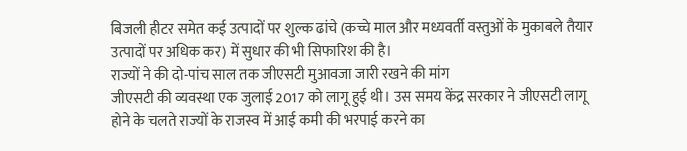बिजली हीटर समेत कई उत्पादों पर शुल्क ढांचे (कच्चे माल और मध्यवर्ती वस्तुओं के मुकाबले तैयार उत्पादों पर अधिक कर) में सुधार की भी सिफारिश की है।
राज्यों ने की दो-पांच साल तक जीएसटी मुआवजा जारी रखने की मांग
जीएसटी की व्यवस्था एक जुलाई 2017 को लागू हुई थी। उस समय केंद्र सरकार ने जीएसटी लागू होने के चलते राज्यों के राजस्व में आई कमी की भरपाई करने का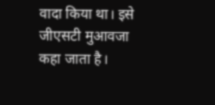वादा किया था। इसे जीएसटी मुआवजा कहा जाता है।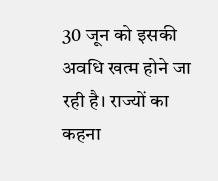30 जून को इसकी अवधि खत्म होने जा रही है। राज्यों का कहना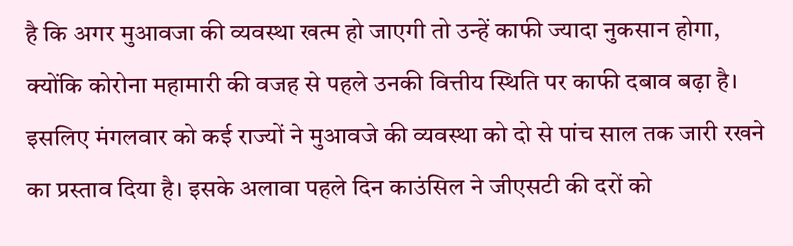है कि अगर मुआवजा की व्यवस्था खत्म हो जाएगी तो उन्हें काफी ज्यादा नुकसान होगा, क्योंकि कोरोना महामारी की वजह से पहले उनकी वित्तीय स्थिति पर काफी दबाव बढ़ा है। इसलिए मंगलवार को कई राज्यों ने मुआवजे की व्यवस्था को दो से पांच साल तक जारी रखने का प्रस्ताव दिया है। इसके अलावा पहले दिन काउंसिल ने जीएसटी की दरों को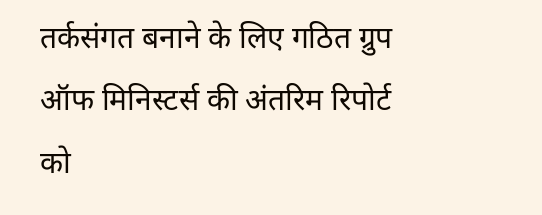तर्कसंगत बनाने के लिए गठित ग्रुप ऑफ मिनिस्टर्स की अंतरिम रिपोर्ट को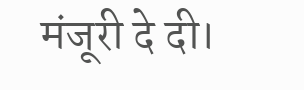मंजूरी दे दी।